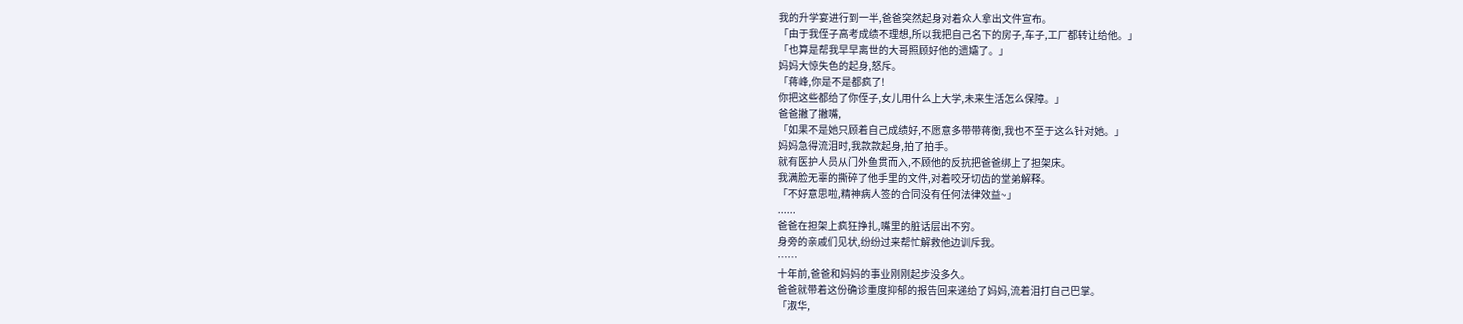我的升学宴进行到一半,爸爸突然起身对着众人拿出文件宣布。
「由于我侄子高考成绩不理想,所以我把自己名下的房子,车子,工厂都转让给他。」
「也算是帮我早早离世的大哥照顾好他的遗孀了。」
妈妈大惊失色的起身,怒斥。
「蒋峰,你是不是都疯了!
你把这些都给了你侄子,女儿用什么上大学,未来生活怎么保障。」
爸爸撇了撇嘴,
「如果不是她只顾着自己成绩好,不愿意多带带蒋衡,我也不至于这么针对她。」
妈妈急得流泪时,我款款起身,拍了拍手。
就有医护人员从门外鱼贯而入,不顾他的反抗把爸爸绑上了担架床。
我满脸无辜的撕碎了他手里的文件,对着咬牙切齿的堂弟解释。
「不好意思啦,精神病人签的合同没有任何法律效益~」
......
爸爸在担架上疯狂挣扎,嘴里的脏话层出不穷。
身旁的亲戚们见状,纷纷过来帮忙解救他边训斥我。
……
十年前,爸爸和妈妈的事业刚刚起步没多久。
爸爸就带着这份确诊重度抑郁的报告回来递给了妈妈,流着泪打自己巴掌。
「淑华,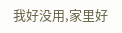我好没用,家里好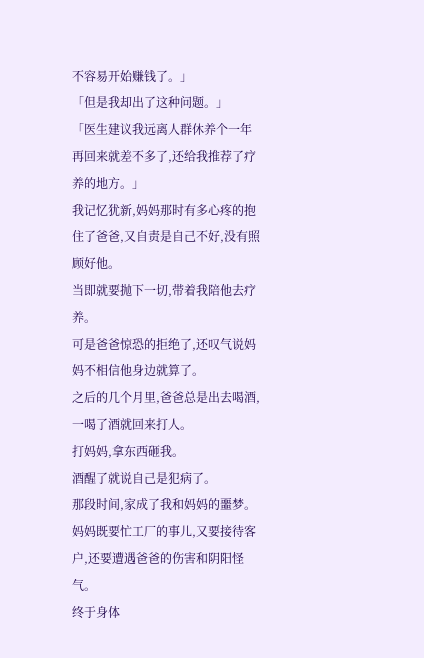不容易开始赚钱了。」
「但是我却出了这种问题。」
「医生建议我远离人群休养个一年再回来就差不多了,还给我推荐了疗养的地方。」
我记忆犹新,妈妈那时有多心疼的抱住了爸爸,又自责是自己不好,没有照顾好他。
当即就要抛下一切,带着我陪他去疗养。
可是爸爸惊恐的拒绝了,还叹气说妈妈不相信他身边就算了。
之后的几个月里,爸爸总是出去喝酒,一喝了酒就回来打人。
打妈妈,拿东西砸我。
酒醒了就说自己是犯病了。
那段时间,家成了我和妈妈的噩梦。
妈妈既要忙工厂的事儿,又要接待客户,还要遭遇爸爸的伤害和阴阳怪气。
终于身体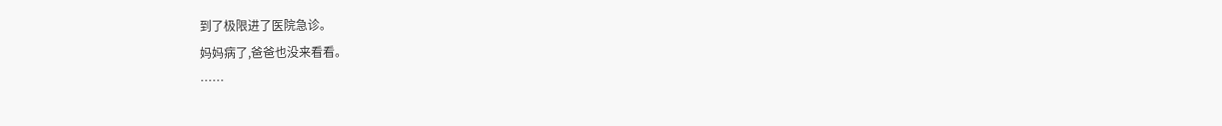到了极限进了医院急诊。
妈妈病了,爸爸也没来看看。
……